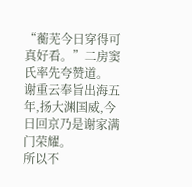“蘅芜今日穿得可真好看。”二房窦氏率先夸赞道。
谢重云奉旨出海五年,扬大渊国威,今日回京乃是谢家满门荣耀。
所以不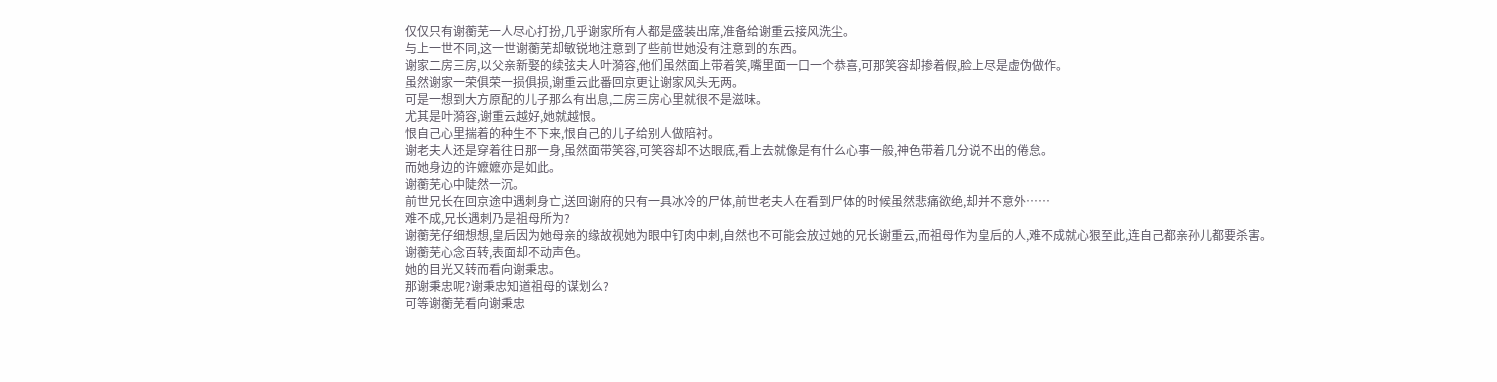仅仅只有谢蘅芜一人尽心打扮,几乎谢家所有人都是盛装出席,准备给谢重云接风洗尘。
与上一世不同,这一世谢蘅芜却敏锐地注意到了些前世她没有注意到的东西。
谢家二房三房,以父亲新娶的续弦夫人叶漪容,他们虽然面上带着笑,嘴里面一口一个恭喜,可那笑容却掺着假,脸上尽是虚伪做作。
虽然谢家一荣俱荣一损俱损,谢重云此番回京更让谢家风头无两。
可是一想到大方原配的儿子那么有出息,二房三房心里就很不是滋味。
尤其是叶漪容,谢重云越好,她就越恨。
恨自己心里揣着的种生不下来,恨自己的儿子给别人做陪衬。
谢老夫人还是穿着往日那一身,虽然面带笑容,可笑容却不达眼底,看上去就像是有什么心事一般,神色带着几分说不出的倦怠。
而她身边的许嬷嬷亦是如此。
谢蘅芜心中陡然一沉。
前世兄长在回京途中遇刺身亡,送回谢府的只有一具冰冷的尸体,前世老夫人在看到尸体的时候虽然悲痛欲绝,却并不意外……
难不成,兄长遇刺乃是祖母所为?
谢蘅芜仔细想想,皇后因为她母亲的缘故视她为眼中钉肉中刺,自然也不可能会放过她的兄长谢重云,而祖母作为皇后的人,难不成就心狠至此,连自己都亲孙儿都要杀害。
谢蘅芜心念百转,表面却不动声色。
她的目光又转而看向谢秉忠。
那谢秉忠呢?谢秉忠知道祖母的谋划么?
可等谢蘅芜看向谢秉忠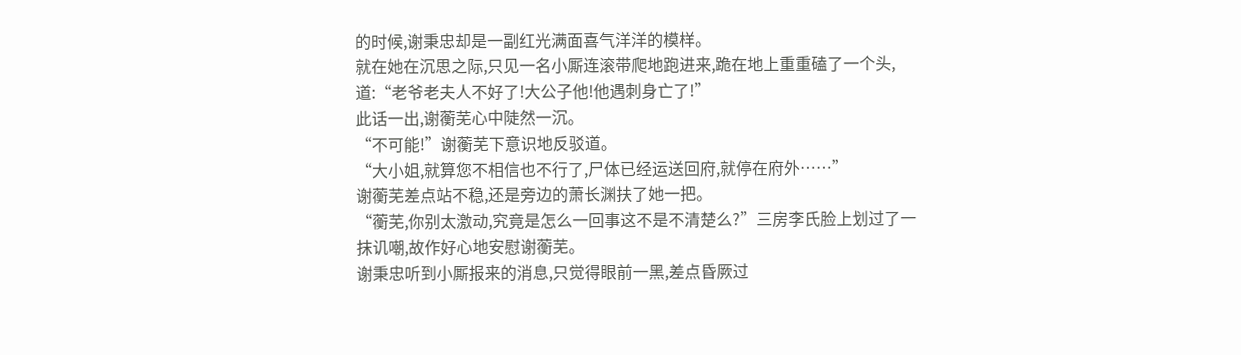的时候,谢秉忠却是一副红光满面喜气洋洋的模样。
就在她在沉思之际,只见一名小厮连滚带爬地跑进来,跪在地上重重磕了一个头,道:“老爷老夫人不好了!大公子他!他遇刺身亡了!”
此话一出,谢蘅芜心中陡然一沉。
“不可能!”谢蘅芜下意识地反驳道。
“大小姐,就算您不相信也不行了,尸体已经运送回府,就停在府外……”
谢蘅芜差点站不稳,还是旁边的萧长渊扶了她一把。
“蘅芜,你别太激动,究竟是怎么一回事这不是不清楚么?”三房李氏脸上划过了一抹讥嘲,故作好心地安慰谢蘅芜。
谢秉忠听到小厮报来的消息,只觉得眼前一黑,差点昏厥过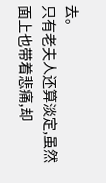去。
只有老夫人还算淡定,虽然面上也带着悲痛,却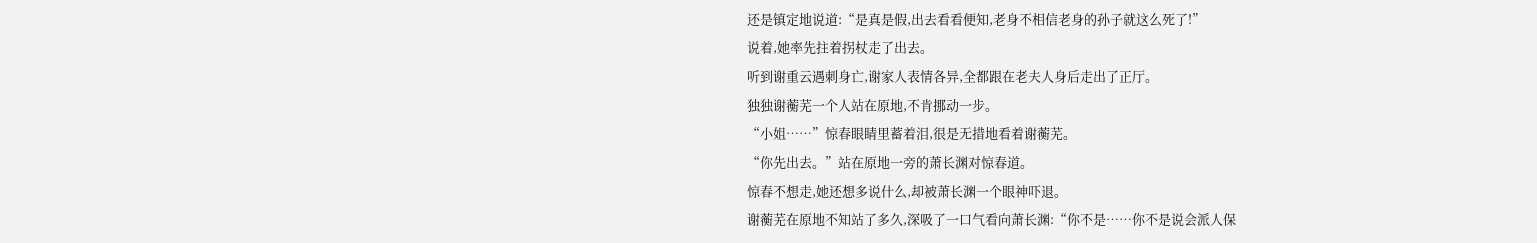还是镇定地说道:“是真是假,出去看看便知,老身不相信老身的孙子就这么死了!”
说着,她率先拄着拐杖走了出去。
听到谢重云遇刺身亡,谢家人表情各异,全都跟在老夫人身后走出了正厅。
独独谢蘅芜一个人站在原地,不肯挪动一步。
“小姐……”惊春眼睛里蓄着泪,很是无措地看着谢蘅芜。
“你先出去。”站在原地一旁的萧长渊对惊春道。
惊春不想走,她还想多说什么,却被萧长渊一个眼神吓退。
谢蘅芜在原地不知站了多久,深吸了一口气看向萧长渊:“你不是……你不是说会派人保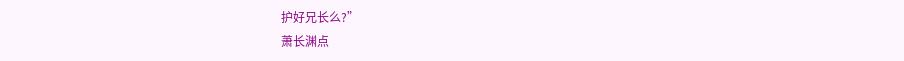护好兄长么?”
萧长渊点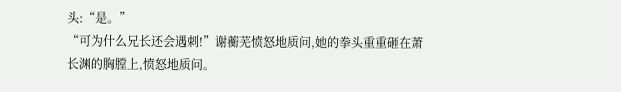头:“是。”
“可为什么兄长还会遇刺!”谢蘅芜愤怒地质问,她的拳头重重砸在萧长渊的胸膛上,愤怒地质问。